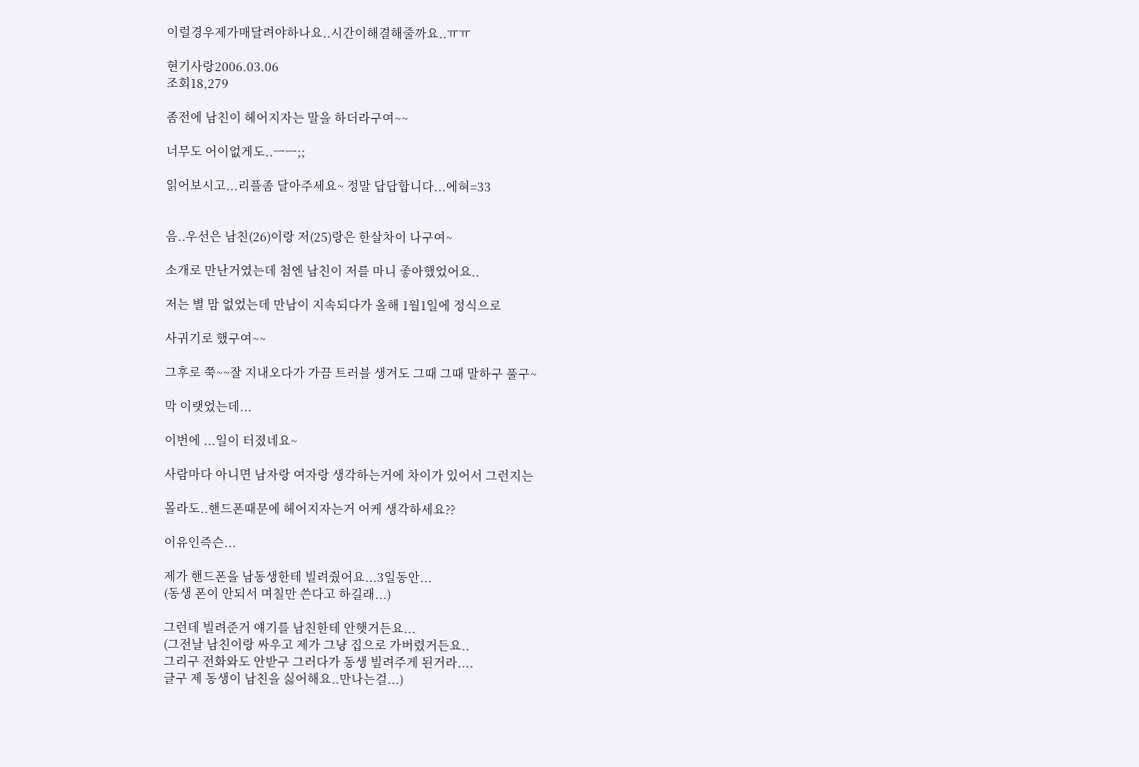이럴경우제가매달려야하나요..시간이해결해줄까요..ㅠㅠ

현기사랑2006.03.06
조회18,279

좀전에 남친이 헤어지자는 말을 하더라구여~~

너무도 어이없게도..ㅡㅡ;;

읽어보시고...리플좀 달아주세요~ 정말 답답합니다...에혀=33


음..우선은 남친(26)이랑 저(25)랑은 한살차이 나구여~

소개로 만난거였는데 첨엔 남친이 저를 마니 좋아했었어요..

저는 별 맘 없었는데 만남이 지속되다가 올해 1월1일에 정식으로

사귀기로 했구여~~

그후로 쭉~~잘 지내오다가 가끔 트러블 생겨도 그때 그때 말하구 풀구~

막 이랫었는데...

이번에 ...일이 터졌네요~

사람마다 아니면 남자랑 여자랑 생각하는거에 차이가 있어서 그런지는

몰라도..핸드폰때문에 헤어지자는거 어케 생각하세요??

이유인즉슨...

제가 핸드폰을 남동생한테 빌려줬어요...3일동안...
(동생 폰이 안되서 며칠만 쓴다고 하길래...)

그런데 빌려준거 얘기를 남친한테 안햇거든요...
(그전날 남친이랑 싸우고 제가 그냥 집으로 가버렸거든요..
그리구 전화와도 안받구 그러다가 동생 빌려주게 된거라....
글구 제 동생이 남친을 싫어해요..만나는걸...)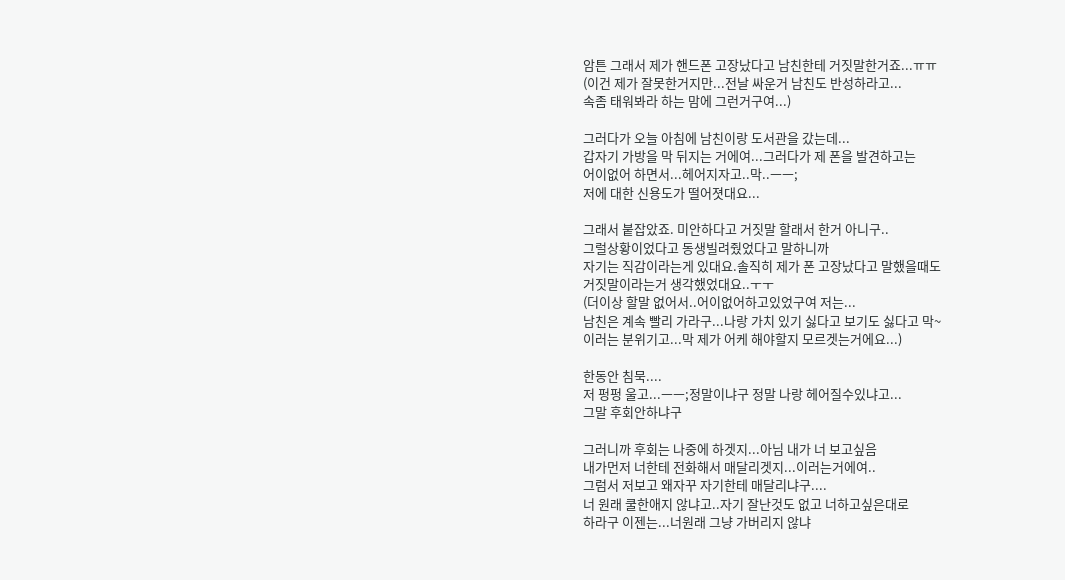암튼 그래서 제가 핸드폰 고장났다고 남친한테 거짓말한거죠...ㅠㅠ
(이건 제가 잘못한거지만...전날 싸운거 남친도 반성하라고...
속좀 태워봐라 하는 맘에 그런거구여...)

그러다가 오늘 아침에 남친이랑 도서관을 갔는데...
갑자기 가방을 막 뒤지는 거에여...그러다가 제 폰을 발견하고는
어이없어 하면서...헤어지자고..막..ㅡㅡ;
저에 대한 신용도가 떨어졋대요...

그래서 붙잡았죠. 미안하다고 거짓말 할래서 한거 아니구..
그럴상황이었다고 동생빌려줬었다고 말하니까
자기는 직감이라는게 있대요.솔직히 제가 폰 고장났다고 말했을때도
거짓말이라는거 생각했었대요..ㅜㅜ
(더이상 할말 없어서..어이없어하고있었구여 저는...
남친은 계속 빨리 가라구...나랑 가치 있기 싫다고 보기도 싫다고 막~
이러는 분위기고...막 제가 어케 해야할지 모르겟는거에요...)

한동안 침묵....
저 펑펑 울고...ㅡㅡ;정말이냐구 정말 나랑 헤어질수있냐고...
그말 후회안하냐구

그러니까 후회는 나중에 하겟지...아님 내가 너 보고싶음
내가먼저 너한테 전화해서 매달리겟지...이러는거에여..
그럼서 저보고 왜자꾸 자기한테 매달리냐구....
너 원래 쿨한애지 않냐고..자기 잘난것도 없고 너하고싶은대로
하라구 이젠는...너원래 그냥 가버리지 않냐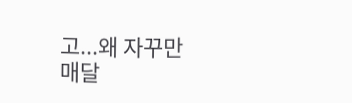고...왜 자꾸만
매달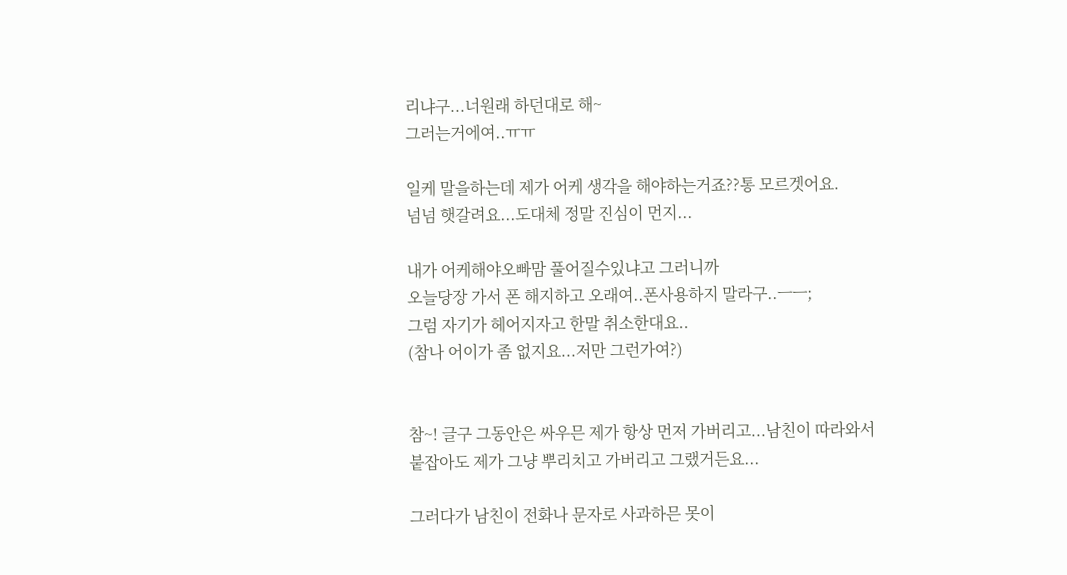리냐구...너원래 하던대로 해~
그러는거에여..ㅠㅠ

일케 말을하는데 제가 어케 생각을 해야하는거죠??통 모르겟어요.
넘넘 햇갈려요...도대체 정말 진심이 먼지...

내가 어케해야오빠맘 풀어질수있냐고 그러니까
오늘당장 가서 폰 해지하고 오래여..폰사용하지 말라구..ㅡㅡ;
그럼 자기가 헤어지자고 한말 취소한대요..
(참나 어이가 좀 없지요...저만 그런가여?)


참~! 글구 그동안은 싸우믄 제가 항상 먼저 가버리고...남친이 따라와서
붙잡아도 제가 그냥 뿌리치고 가버리고 그랬거든요...

그러다가 남친이 전화나 문자로 사과하믄 못이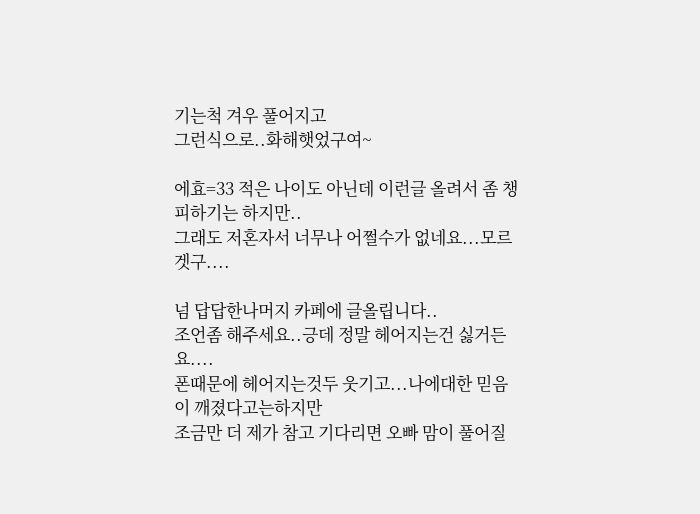기는척 겨우 풀어지고
그런식으로..화해햇었구여~

에효=33 적은 나이도 아닌데 이런글 올려서 좀 챙피하기는 하지만..
그래도 저혼자서 너무나 어쩔수가 없네요...모르겟구....

넘 답답한나머지 카페에 글올립니다..
조언좀 해주세요..긍데 정말 헤어지는건 싫거든요....
폰때문에 헤어지는것두 웃기고...나에대한 믿음이 깨졌다고는하지만
조금만 더 제가 참고 기다리면 오빠 맘이 풀어질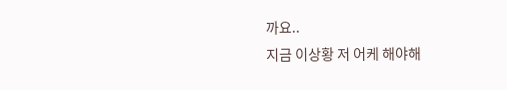까요..
지금 이상황 저 어케 해야해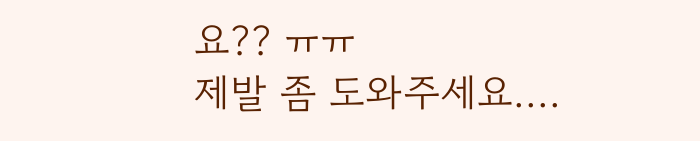요?? ㅠㅠ
제발 좀 도와주세요....